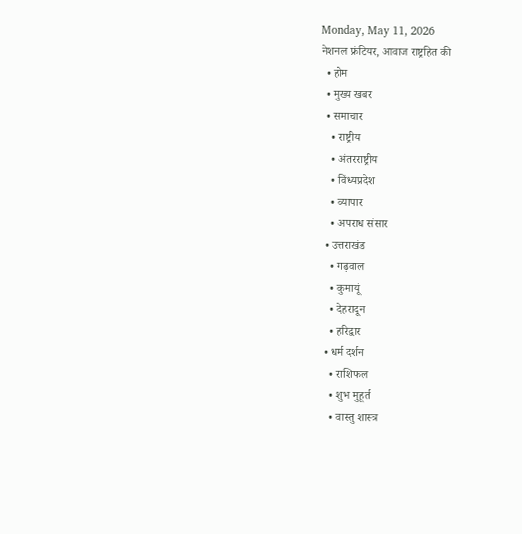Monday, May 11, 2026
नेशनल फ्रंटियर, आवाज राष्ट्रहित की
  • होम
  • मुख्य खबर
  • समाचार
    • राष्ट्रीय
    • अंतरराष्ट्रीय
    • विंध्यप्रदेश
    • व्यापार
    • अपराध संसार
  • उत्तराखंड
    • गढ़वाल
    • कुमायूं
    • देहरादून
    • हरिद्वार
  • धर्म दर्शन
    • राशिफल
    • शुभ मुहूर्त
    • वास्तु शास्त्र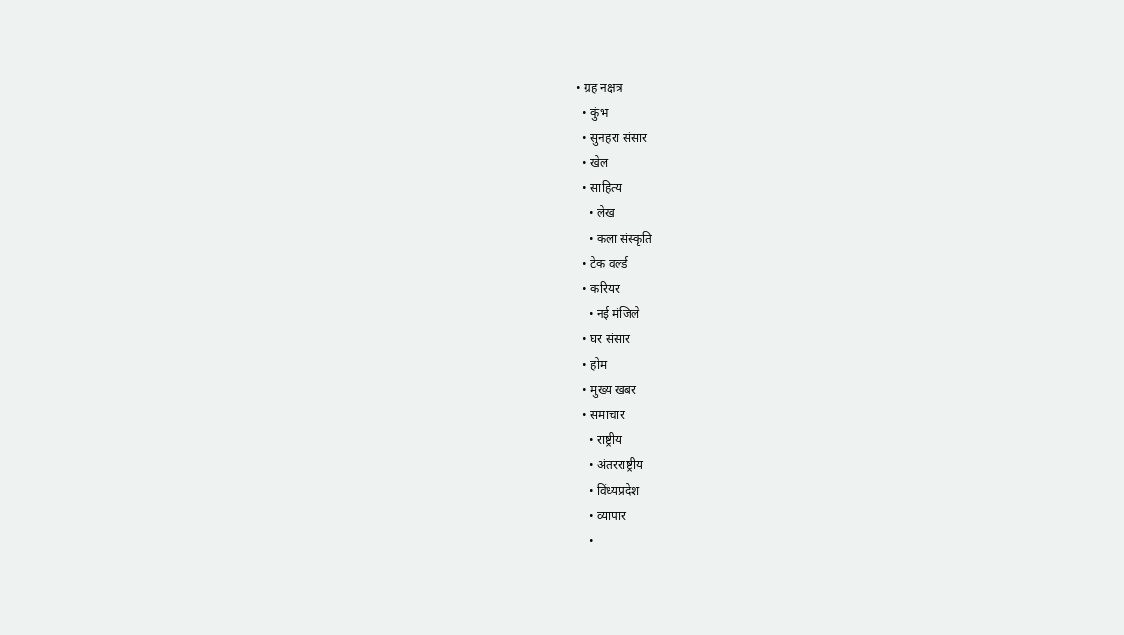• ग्रह नक्षत्र
  • कुंभ
  • सुनहरा संसार
  • खेल
  • साहित्य
    • लेख
    • कला संस्कृति
  • टेक वर्ल्ड
  • करियर
    • नई मंजिले
  • घर संसार
  • होम
  • मुख्य खबर
  • समाचार
    • राष्ट्रीय
    • अंतरराष्ट्रीय
    • विंध्यप्रदेश
    • व्यापार
    •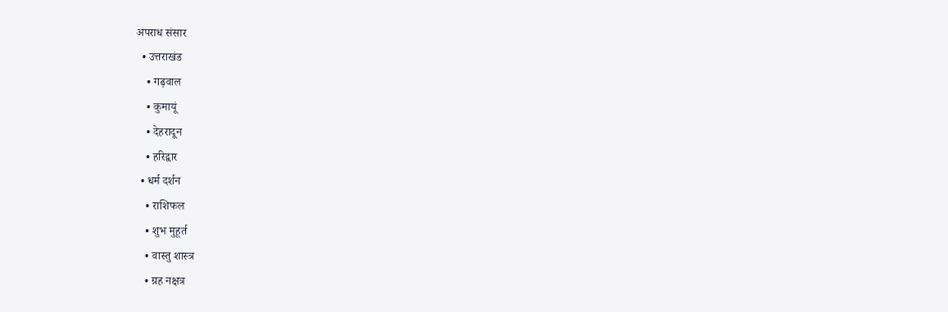अपराध संसार
  • उत्तराखंड
    • गढ़वाल
    • कुमायूं
    • देहरादून
    • हरिद्वार
  • धर्म दर्शन
    • राशिफल
    • शुभ मुहूर्त
    • वास्तु शास्त्र
    • ग्रह नक्षत्र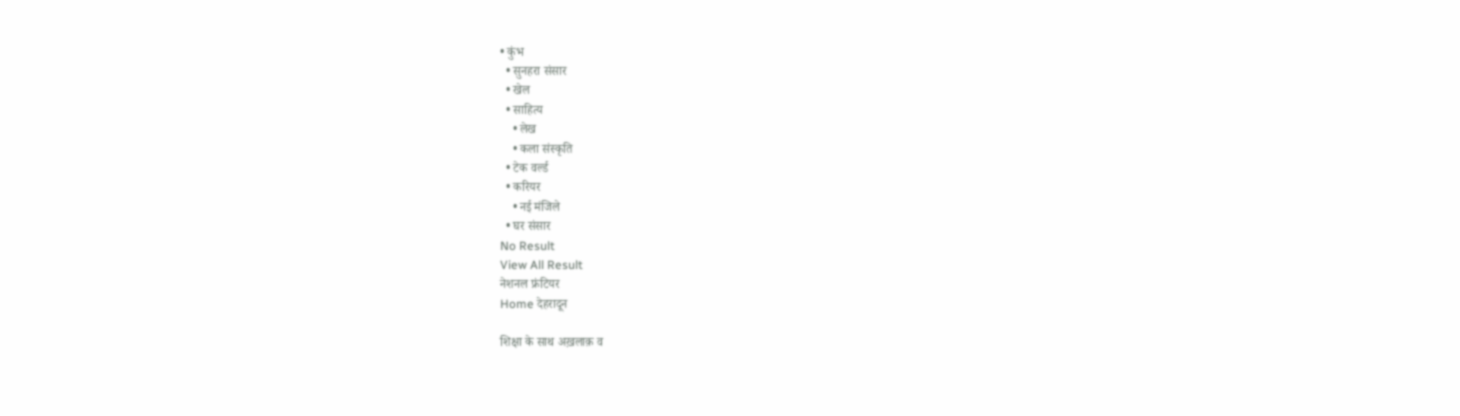• कुंभ
  • सुनहरा संसार
  • खेल
  • साहित्य
    • लेख
    • कला संस्कृति
  • टेक वर्ल्ड
  • करियर
    • नई मंजिले
  • घर संसार
No Result
View All Result
नेशनल फ्रंटियर
Home देहरादून

शिक्षा के साथ अख़लाक़ व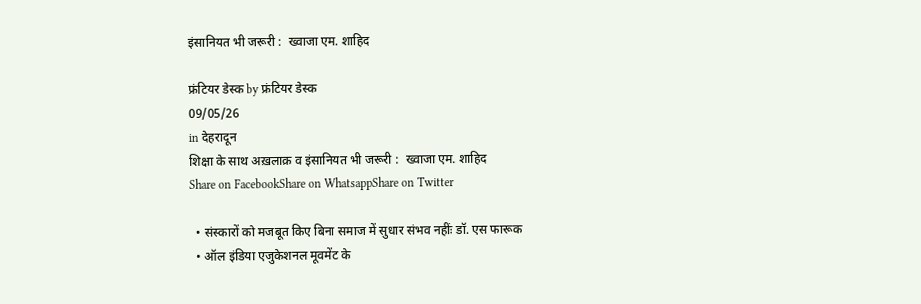इंसानियत भी जरूरी :  ख्वाजा एम. शाहिद

फ्रंटियर डेस्क by फ्रंटियर डेस्क
09/05/26
in देहरादून
शिक्षा के साथ अख़लाक़ व इंसानियत भी जरूरी :  ख्वाजा एम. शाहिद
Share on FacebookShare on WhatsappShare on Twitter

  • संस्कारों को मजबूत किए बिना समाज में सुधार संभव नहींः डॉ. एस फारूक
  • ऑल इंडिया एजुकेशनल मूवमेंट के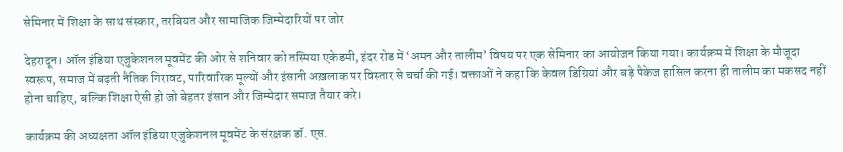सेमिनार में शिक्षा के साथ संस्कार, तरबियत और सामाजिक जिम्मेदारियों पर जोर

देहरादून। ऑल इंडिया एजुकेशनल मूवमेंट की ओर से शनिवार को तस्मिया एकेडमी, इंदर रोड में ‘अमन और तालीम’ विषय पर एक सेमिनार का आयोजन किया गया। कार्यक्रम में शिक्षा के मौजूदा स्वरूप, समाज में बढ़ती नैतिक गिरावट, पारिवारिक मूल्यों और इंसानी अख़लाक पर विस्तार से चर्चा की गई। वक्ताओं ने कहा कि केवल डिग्रियां और बड़े पैकेज हासिल करना ही तालीम का मकसद नहीं होना चाहिए, बल्कि शिक्षा ऐसी हो जो बेहतर इंसान और जिम्मेदार समाज तैयार करे।

कार्यक्रम की अध्यक्षता ऑल इंडिया एजुकेशनल मूवमेंट के संरक्षक डॉ. एस.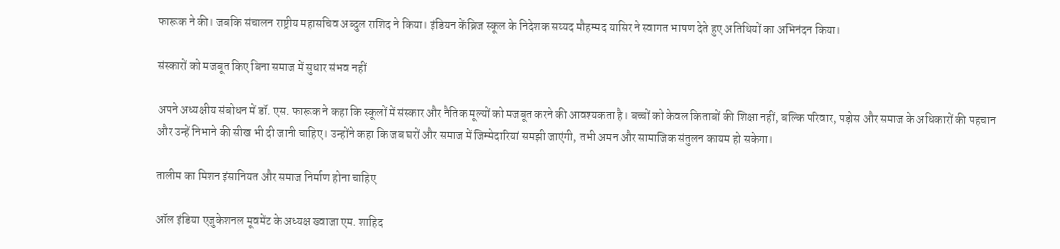फारूक ने की। जबकि संचालन राष्ट्रीय महासचिव अब्दुल राशिद ने किया। इंडियन केंब्रिज स्कूल के निदेशक सय्यद मौहम्मद यासिर ने स्वागत भाषण देते हुए अतिथियों का अभिनंदन किया।

संस्कारों को मजबूत किए बिना समाज में सुधार संभव नहीं

अपने अध्यक्षीय संबोधन में डॉ. एस. फारूक ने कहा कि स्कूलों में संस्कार और नैतिक मूल्यों को मजबूत करने की आवश्यकता है। बच्चों को केवल किताबों की शिक्षा नहीं, बल्कि परिवार, पड़ोस और समाज के अधिकारों की पहचान और उन्हें निभाने की सीख भी दी जानी चाहिए। उन्होंने कहा कि जब घरों और समाज में जिम्मेदारियां समझी जाएंगी, तभी अमन और सामाजिक संतुलन कायम हो सकेगा।

तालीम का मिशन इंसानियत और समाज निर्माण होना चाहिए

ऑल इंडिया एजुकेशनल मूवमेंट के अध्यक्ष ख्वाजा एम. शाहिद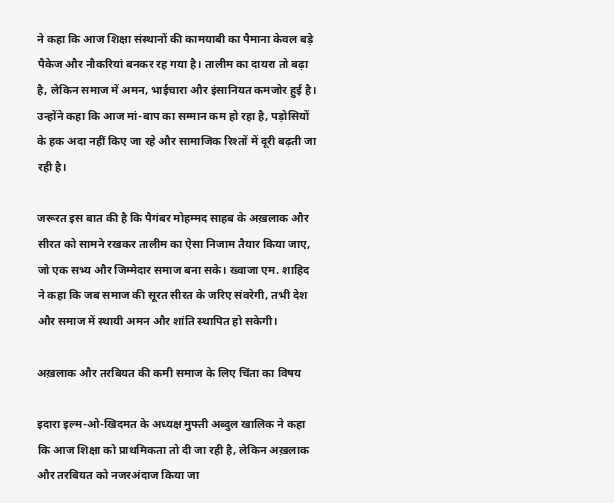ने कहा कि आज शिक्षा संस्थानों की कामयाबी का पैमाना केवल बड़े पैकेज और नौकरियां बनकर रह गया है। तालीम का दायरा तो बढ़ा है, लेकिन समाज में अमन, भाईचारा और इंसानियत कमजोर हुई है। उन्होंने कहा कि आज मां-बाप का सम्मान कम हो रहा है, पड़ोसियों के हक अदा नहीं किए जा रहे और सामाजिक रिश्तों में दूरी बढ़ती जा रही है।

जरूरत इस बात की है कि पैगंबर मोहम्मद साहब के अख़लाक और सीरत को सामने रखकर तालीम का ऐसा निजाम तैयार किया जाए, जो एक सभ्य और जिम्मेदार समाज बना सके। ख्वाजा एम. शाहिद ने कहा कि जब समाज की सूरत सीरत के जरिए संवरेगी, तभी देश और समाज में स्थायी अमन और शांति स्थापित हो सकेगी।

अख़लाक और तरबियत की कमी समाज के लिए चिंता का विषय

इदारा इल्म-ओ-खिदमत के अध्यक्ष मुफ्ती अब्दुल खालिक ने कहा कि आज शिक्षा को प्राथमिकता तो दी जा रही है, लेकिन अख़लाक और तरबियत को नजरअंदाज किया जा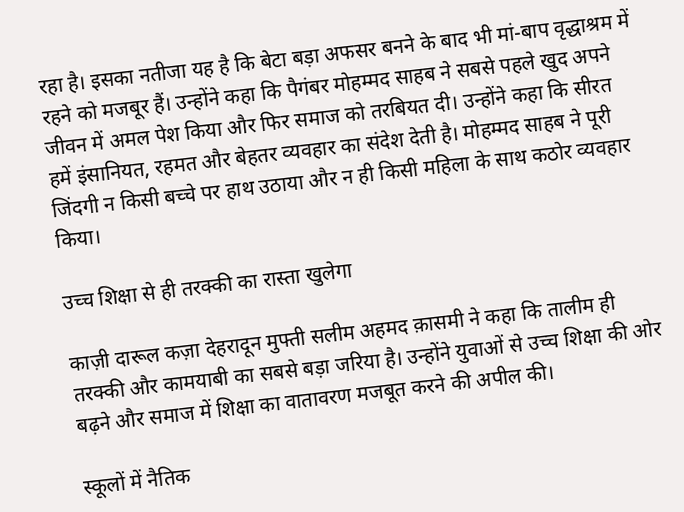रहा है। इसका नतीजा यह है कि बेटा बड़ा अफसर बनने के बाद भी मां-बाप वृद्धाश्रम में रहने को मजबूर हैं। उन्होंने कहा कि पैगंबर मोहम्मद साहब ने सबसे पहले खुद अपने जीवन में अमल पेश किया और फिर समाज को तरबियत दी। उन्होंने कहा कि सीरत हमें इंसानियत, रहमत और बेहतर व्यवहार का संदेश देती है। मोहम्मद साहब ने पूरी जिंदगी न किसी बच्चे पर हाथ उठाया और न ही किसी महिला के साथ कठोर व्यवहार किया।

उच्च शिक्षा से ही तरक्की का रास्ता खुलेगा

काज़ी दारूल कज़ा देहरादून मुफ्ती सलीम अहमद क़ासमी ने कहा कि तालीम ही तरक्की और कामयाबी का सबसे बड़ा जरिया है। उन्होंने युवाओं से उच्च शिक्षा की ओर बढ़ने और समाज में शिक्षा का वातावरण मजबूत करने की अपील की।

स्कूलों में नैतिक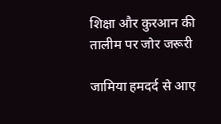शिक्षा और कुरआन की तालीम पर जोर जरूरी

जामिया हमदर्द से आए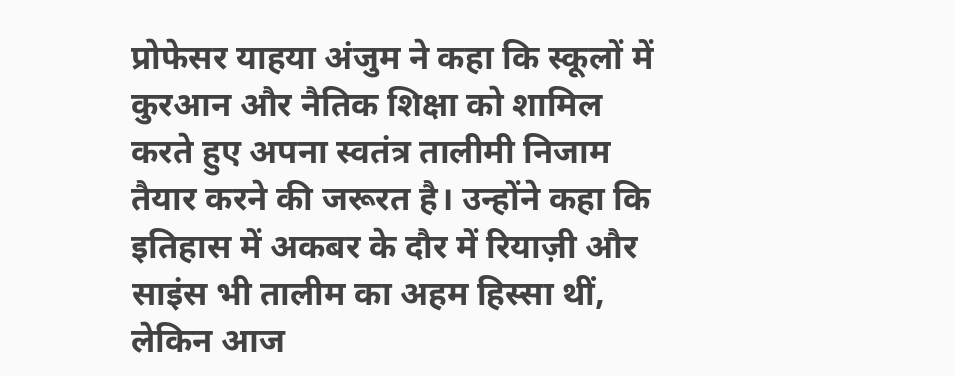प्रोफेसर याहया अंजुम ने कहा कि स्कूलों में कुरआन और नैतिक शिक्षा को शामिल करते हुए अपना स्वतंत्र तालीमी निजाम तैयार करने की जरूरत है। उन्होंने कहा कि इतिहास में अकबर के दौर में रियाज़ी और साइंस भी तालीम का अहम हिस्सा थीं, लेकिन आज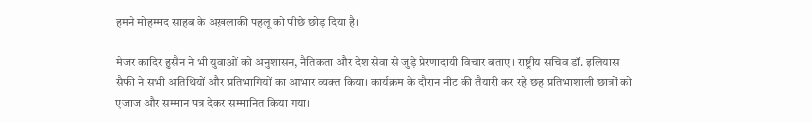हमने मोहम्मद साहब के अख़लाकी पहलू को पीछे छोड़ दिया है।

मेजर कादिर हुसैन ने भी युवाओं को अनुशासन, नैतिकता और देश सेवा से जुड़े प्रेरणादायी विचार बताए। राष्ट्रीय सचिव डॉ. इलियास सैफी ने सभी अतिथियों और प्रतिभागियों का आभार व्यक्त किया। कार्यक्रम के दौरान नीट की तैयारी कर रहे छह प्रतिभाशाली छात्रों को एजाज और सम्मान पत्र देकर सम्मानित किया गया।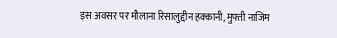इस अवसर पर मौलाना रिसालुद्दीन हक्कानी, मुफ्ती नाजिम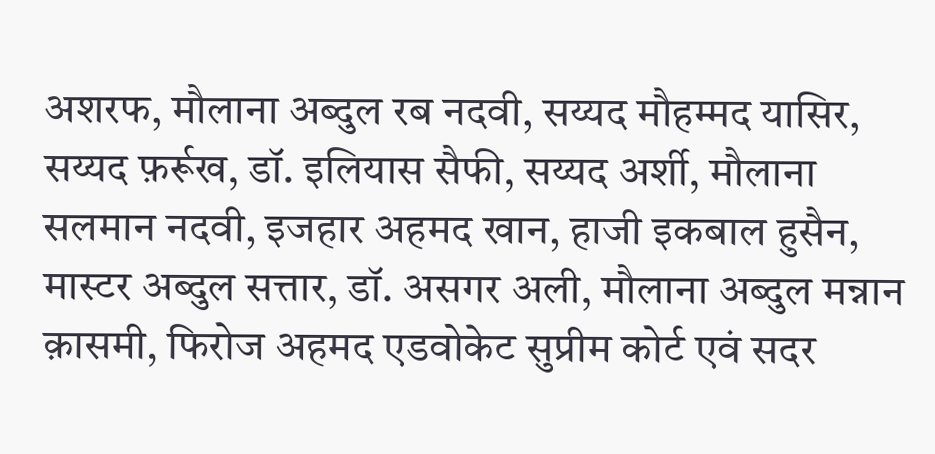अशरफ, मौलाना अब्दुल रब नदवी, सय्यद मौहम्मद यासिर, सय्यद फ़र्रूख, डॉ. इलियास सैफी, सय्यद अर्शी, मौलाना सलमान नदवी, इजहार अहमद खान, हाजी इकबाल हुसैन, मास्टर अब्दुल सत्तार, डॉ. असगर अली, मौलाना अब्दुल मन्नान क़ासमी, फिरोज अहमद एडवोकेट सुप्रीम कोर्ट एवं सदर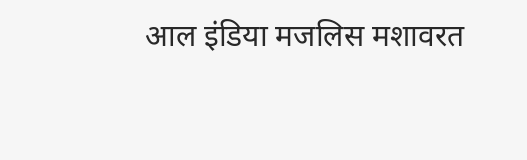आल इंडिया मजलिस मशावरत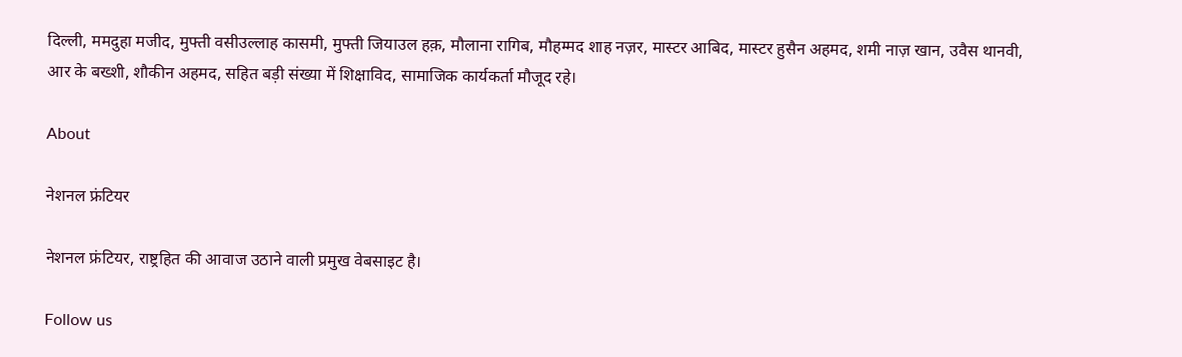दिल्ली, ममदुहा मजीद, मुफ्ती वसीउल्लाह कासमी, मुफ्ती जियाउल हक़, मौलाना रागिब, मौहम्मद शाह नज़र, मास्टर आबिद, मास्टर हुसैन अहमद, शमी नाज़ खान, उवैस थानवी, आर के बख्शी, शौकीन अहमद, सहित बड़ी संख्या में शिक्षाविद, सामाजिक कार्यकर्ता मौजूद रहे।

About

नेशनल फ्रंटियर

नेशनल फ्रंटियर, राष्ट्रहित की आवाज उठाने वाली प्रमुख वेबसाइट है।

Follow us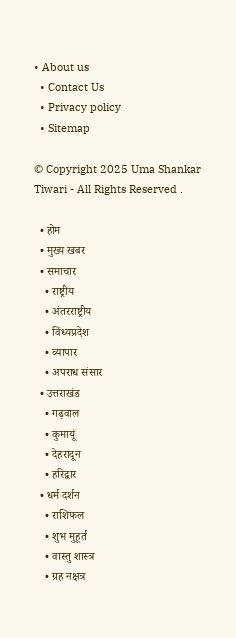• About us
  • Contact Us
  • Privacy policy
  • Sitemap

© Copyright 2025 Uma Shankar Tiwari - All Rights Reserved .

  • होम
  • मुख्य खबर
  • समाचार
    • राष्ट्रीय
    • अंतरराष्ट्रीय
    • विंध्यप्रदेश
    • व्यापार
    • अपराध संसार
  • उत्तराखंड
    • गढ़वाल
    • कुमायूं
    • देहरादून
    • हरिद्वार
  • धर्म दर्शन
    • राशिफल
    • शुभ मुहूर्त
    • वास्तु शास्त्र
    • ग्रह नक्षत्र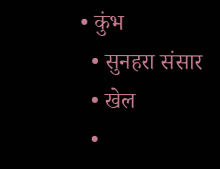• कुंभ
  • सुनहरा संसार
  • खेल
  •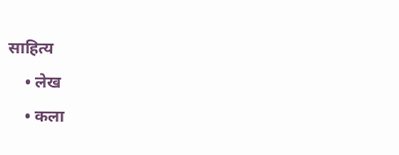साहित्य
    • लेख
    • कला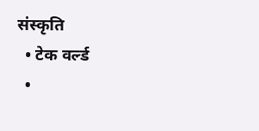संस्कृति
  • टेक वर्ल्ड
  •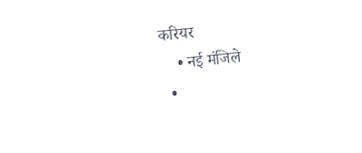करियर
    • नई मंजिले
  •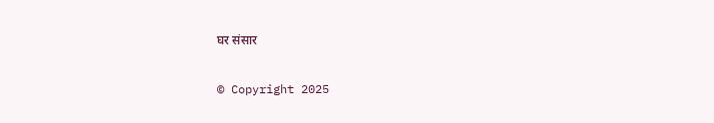घर संसार

© Copyright 2025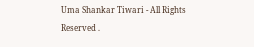Uma Shankar Tiwari - All Rights Reserved .